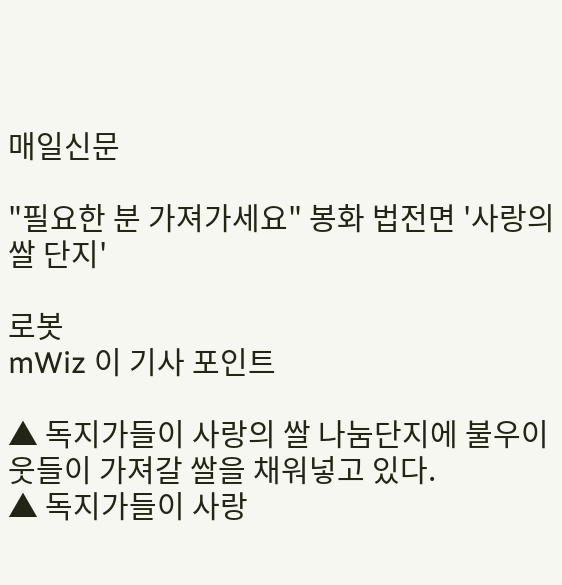매일신문

"필요한 분 가져가세요" 봉화 법전면 '사랑의 쌀 단지'

로봇
mWiz 이 기사 포인트

▲ 독지가들이 사랑의 쌀 나눔단지에 불우이웃들이 가져갈 쌀을 채워넣고 있다.
▲ 독지가들이 사랑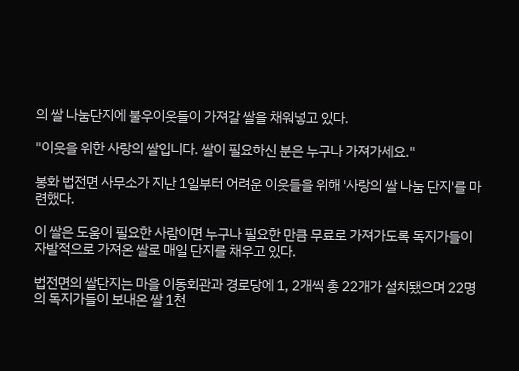의 쌀 나눔단지에 불우이웃들이 가져갈 쌀을 채워넣고 있다.

"이웃을 위한 사랑의 쌀입니다. 쌀이 필요하신 분은 누구나 가져가세요."

봉화 법전면 사무소가 지난 1일부터 어려운 이웃들을 위해 '사랑의 쌀 나눔 단지'를 마련했다.

이 쌀은 도움이 필요한 사람이면 누구나 필요한 만큼 무료로 가져가도록 독지가들이 자발적으로 가져온 쌀로 매일 단지를 채우고 있다.

법전면의 쌀단지는 마을 이동회관과 경로당에 1, 2개씩 총 22개가 설치됐으며 22명의 독지가들이 보내온 쌀 1천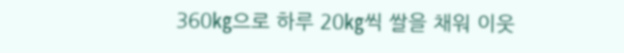360㎏으로 하루 20㎏씩 쌀을 채워 이웃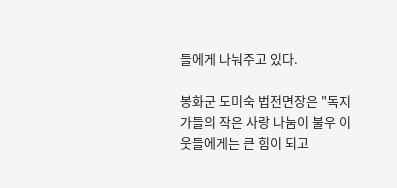들에게 나눠주고 있다.

봉화군 도미숙 법전면장은 "독지가들의 작은 사랑 나눔이 불우 이웃들에게는 큰 힘이 되고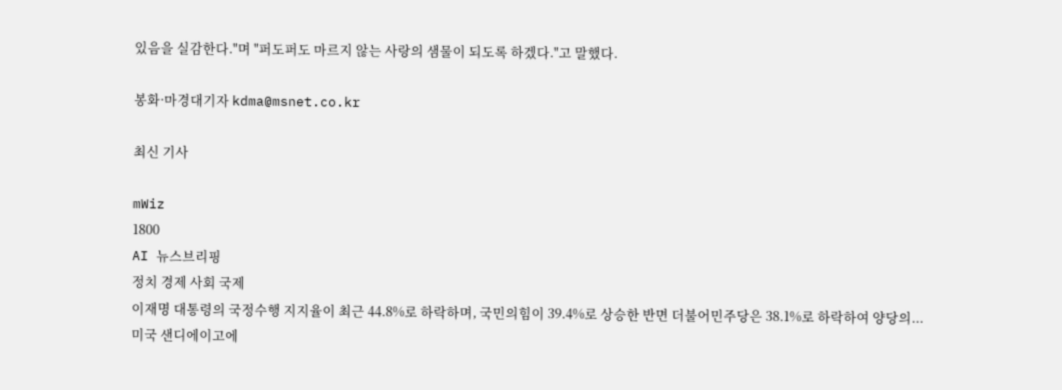있음을 실감한다."며 "퍼도퍼도 마르지 않는 사랑의 샘물이 되도록 하겠다."고 말했다.

봉화·마경대기자 kdma@msnet.co.kr

최신 기사

mWiz
1800
AI 뉴스브리핑
정치 경제 사회 국제
이재명 대통령의 국정수행 지지율이 최근 44.8%로 하락하며, 국민의힘이 39.4%로 상승한 반면 더불어민주당은 38.1%로 하락하여 양당의...
미국 샌디에이고에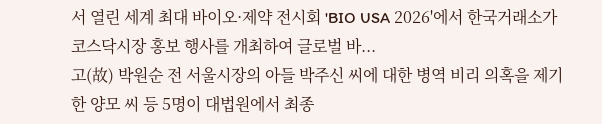서 열린 세계 최대 바이오·제약 전시회 'BIO USA 2026'에서 한국거래소가 코스닥시장 홍보 행사를 개최하여 글로벌 바...
고(故) 박원순 전 서울시장의 아들 박주신 씨에 대한 병역 비리 의혹을 제기한 양모 씨 등 5명이 대법원에서 최종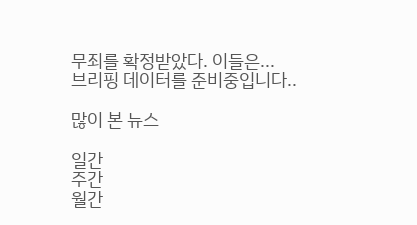무죄를 확정받았다. 이들은...
브리핑 데이터를 준비중입니다..

많이 본 뉴스

일간
주간
월간